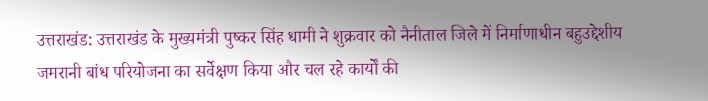उत्तराखंड: उत्तराखंड के मुख्यमंत्री पुष्कर सिंह धामी ने शुक्रवार को नैनीताल जिले में निर्माणाधीन बहुउद्देशीय जमरानी बांध परियोजना का सर्वेक्षण किया और चल रहे कार्यों की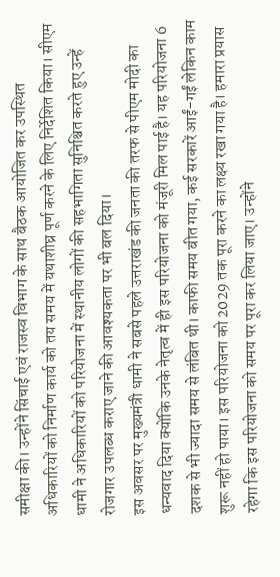समीक्षा की। उन्होंने सिंचाई एवं राजस्व विभाग के साथ बैठक आयोजित कर उपस्थित अधिकारियों को निर्माण कार्य को तय समय में यथाशीघ्र पूर्ण करने के लिए निर्देशित किया। सीएम धामी ने अधिकारियों को परियोजना में स्थानीय लोगों की सहभागिता सुनिश्चित करते हुए उन्हें रोजगार उपलब्ध कराए जाने की आवश्यकता पर भी बल दिया।
इस अवसर पर मुख्यमंत्री धामी ने सबसे पहले उत्तराखंड की जनता की तरफ से पीएम मोदी का धन्यवाद दिया क्योंकि उनके नेतृत्व में ही इस परियोजना को मंजूरी मिल पाई है। यह परियोजना 6 दशक से भी ज्यादा समय से लंबित थी। काफी समय बीत गया, कई सरकारें आईं-गईं लेकिन काम शुरू नहीं हो पाया। इस परियोजना को 2029 तक पूरा करने का लक्ष्य रखा गया है। हमारा प्रयास रहेगा कि इस परियोजना को समय पर पूरा कर लिया जाए। उन्होंने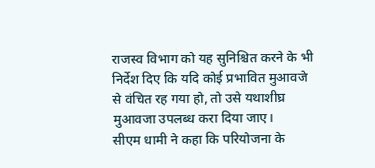राजस्व विभाग को यह सुनिश्चित करने के भी निर्देश दिए कि यदि कोई प्रभावित मुआवजे से वंचित रह गया हो, तो उसे यथाशीघ्र मुआवजा उपलब्ध करा दिया जाए।
सीएम धामी ने कहा कि परियोजना के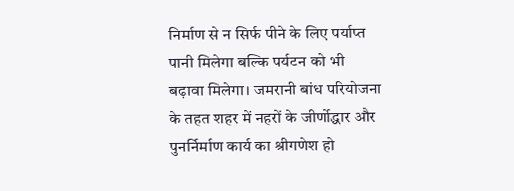निर्माण से न सिर्फ पीने के लिए पर्याप्त पानी मिलेगा बल्कि पर्यटन को भी बढ़ावा मिलेगा। जमरानी बांध परियोजना के तहत शहर में नहरों के जीर्णोद्धार और पुनर्निर्माण कार्य का श्रीगणेश हो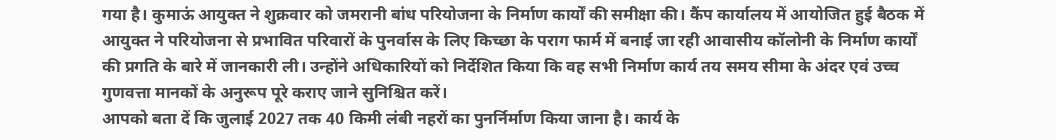गया है। कुमाऊं आयुक्त ने शुक्रवार को जमरानी बांध परियोजना के निर्माण कार्यों की समीक्षा की। कैंप कार्यालय में आयोजित हुई बैठक में आयुक्त ने परियोजना से प्रभावित परिवारों के पुनर्वास के लिए किच्छा के पराग फार्म में बनाई जा रही आवासीय कॉलोनी के निर्माण कार्यों की प्रगति के बारे में जानकारी ली। उन्होंने अधिकारियों को निर्देशित किया कि वह सभी निर्माण कार्य तय समय सीमा के अंदर एवं उच्च गुणवत्ता मानकों के अनुरूप पूरे कराए जाने सुनिश्चित करें।
आपको बता दें कि जुलाई 2027 तक 40 किमी लंबी नहरों का पुनर्निर्माण किया जाना है। कार्य के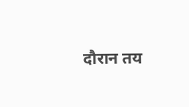दौरान तय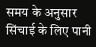समय के अनुसार सिंचाई के लिए पानी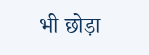भी छोड़ा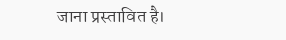जाना प्रस्तावित है।